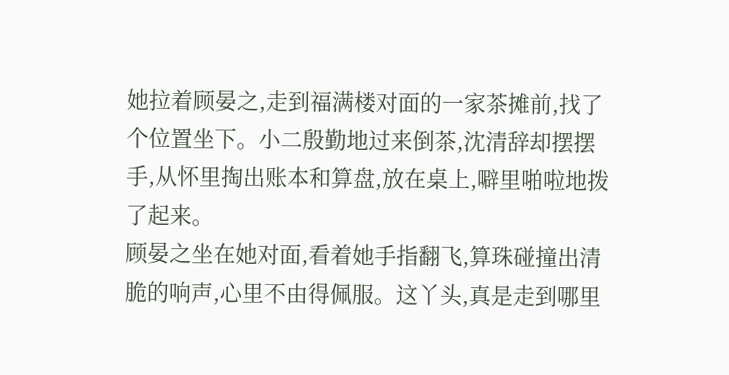她拉着顾晏之,走到福满楼对面的一家茶摊前,找了个位置坐下。小二殷勤地过来倒茶,沈清辞却摆摆手,从怀里掏出账本和算盘,放在桌上,噼里啪啦地拨了起来。
顾晏之坐在她对面,看着她手指翻飞,算珠碰撞出清脆的响声,心里不由得佩服。这丫头,真是走到哪里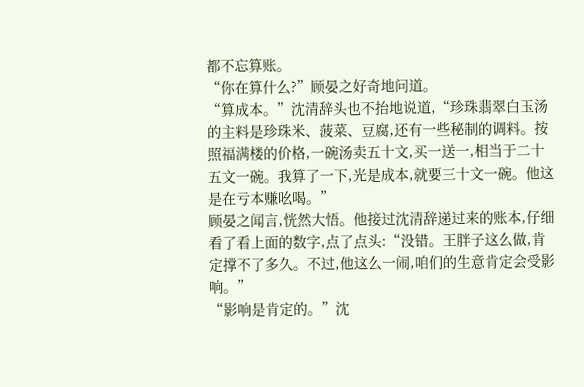都不忘算账。
“你在算什么?”顾晏之好奇地问道。
“算成本。”沈清辞头也不抬地说道,“珍珠翡翠白玉汤的主料是珍珠米、菠菜、豆腐,还有一些秘制的调料。按照福满楼的价格,一碗汤卖五十文,买一送一,相当于二十五文一碗。我算了一下,光是成本,就要三十文一碗。他这是在亏本赚吆喝。”
顾晏之闻言,恍然大悟。他接过沈清辞递过来的账本,仔细看了看上面的数字,点了点头:“没错。王胖子这么做,肯定撑不了多久。不过,他这么一闹,咱们的生意肯定会受影响。”
“影响是肯定的。”沈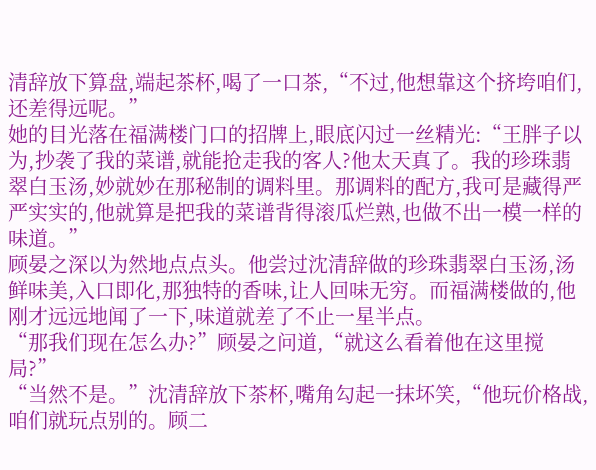清辞放下算盘,端起茶杯,喝了一口茶,“不过,他想靠这个挤垮咱们,还差得远呢。”
她的目光落在福满楼门口的招牌上,眼底闪过一丝精光:“王胖子以为,抄袭了我的菜谱,就能抢走我的客人?他太天真了。我的珍珠翡翠白玉汤,妙就妙在那秘制的调料里。那调料的配方,我可是藏得严严实实的,他就算是把我的菜谱背得滚瓜烂熟,也做不出一模一样的味道。”
顾晏之深以为然地点点头。他尝过沈清辞做的珍珠翡翠白玉汤,汤鲜味美,入口即化,那独特的香味,让人回味无穷。而福满楼做的,他刚才远远地闻了一下,味道就差了不止一星半点。
“那我们现在怎么办?”顾晏之问道,“就这么看着他在这里搅局?”
“当然不是。”沈清辞放下茶杯,嘴角勾起一抹坏笑,“他玩价格战,咱们就玩点别的。顾二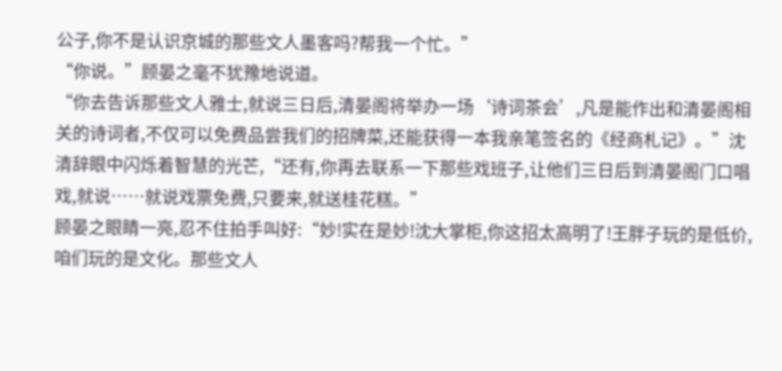公子,你不是认识京城的那些文人墨客吗?帮我一个忙。”
“你说。”顾晏之毫不犹豫地说道。
“你去告诉那些文人雅士,就说三日后,清晏阁将举办一场‘诗词茶会’,凡是能作出和清晏阁相关的诗词者,不仅可以免费品尝我们的招牌菜,还能获得一本我亲笔签名的《经商札记》。”沈清辞眼中闪烁着智慧的光芒,“还有,你再去联系一下那些戏班子,让他们三日后到清晏阁门口唱戏,就说……就说戏票免费,只要来,就送桂花糕。”
顾晏之眼睛一亮,忍不住拍手叫好:“妙!实在是妙!沈大掌柜,你这招太高明了!王胖子玩的是低价,咱们玩的是文化。那些文人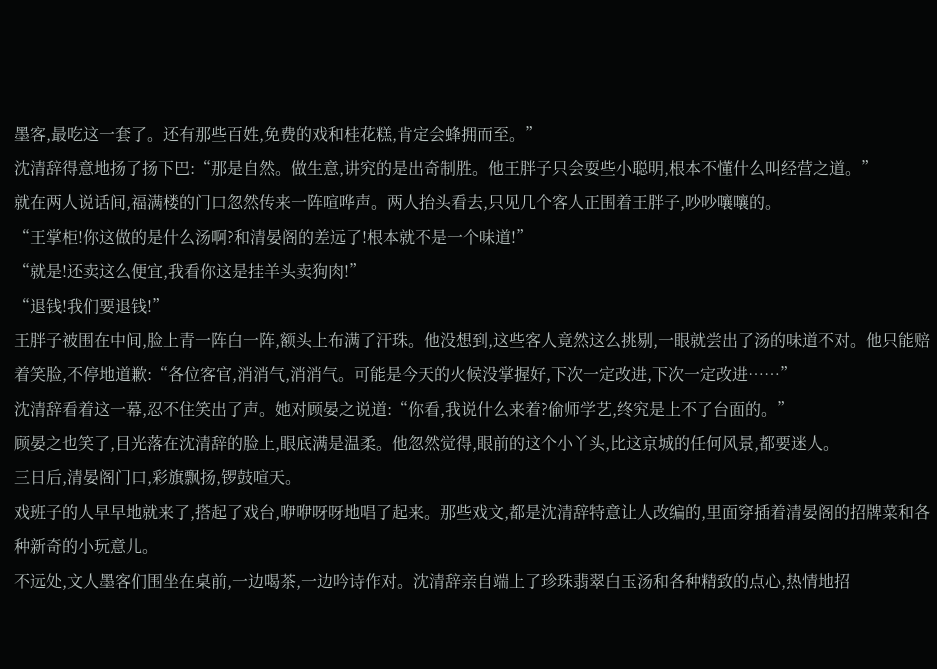墨客,最吃这一套了。还有那些百姓,免费的戏和桂花糕,肯定会蜂拥而至。”
沈清辞得意地扬了扬下巴:“那是自然。做生意,讲究的是出奇制胜。他王胖子只会耍些小聪明,根本不懂什么叫经营之道。”
就在两人说话间,福满楼的门口忽然传来一阵喧哗声。两人抬头看去,只见几个客人正围着王胖子,吵吵嚷嚷的。
“王掌柜!你这做的是什么汤啊?和清晏阁的差远了!根本就不是一个味道!”
“就是!还卖这么便宜,我看你这是挂羊头卖狗肉!”
“退钱!我们要退钱!”
王胖子被围在中间,脸上青一阵白一阵,额头上布满了汗珠。他没想到,这些客人竟然这么挑剔,一眼就尝出了汤的味道不对。他只能赔着笑脸,不停地道歉:“各位客官,消消气,消消气。可能是今天的火候没掌握好,下次一定改进,下次一定改进……”
沈清辞看着这一幕,忍不住笑出了声。她对顾晏之说道:“你看,我说什么来着?偷师学艺,终究是上不了台面的。”
顾晏之也笑了,目光落在沈清辞的脸上,眼底满是温柔。他忽然觉得,眼前的这个小丫头,比这京城的任何风景,都要迷人。
三日后,清晏阁门口,彩旗飘扬,锣鼓喧天。
戏班子的人早早地就来了,搭起了戏台,咿咿呀呀地唱了起来。那些戏文,都是沈清辞特意让人改编的,里面穿插着清晏阁的招牌菜和各种新奇的小玩意儿。
不远处,文人墨客们围坐在桌前,一边喝茶,一边吟诗作对。沈清辞亲自端上了珍珠翡翠白玉汤和各种精致的点心,热情地招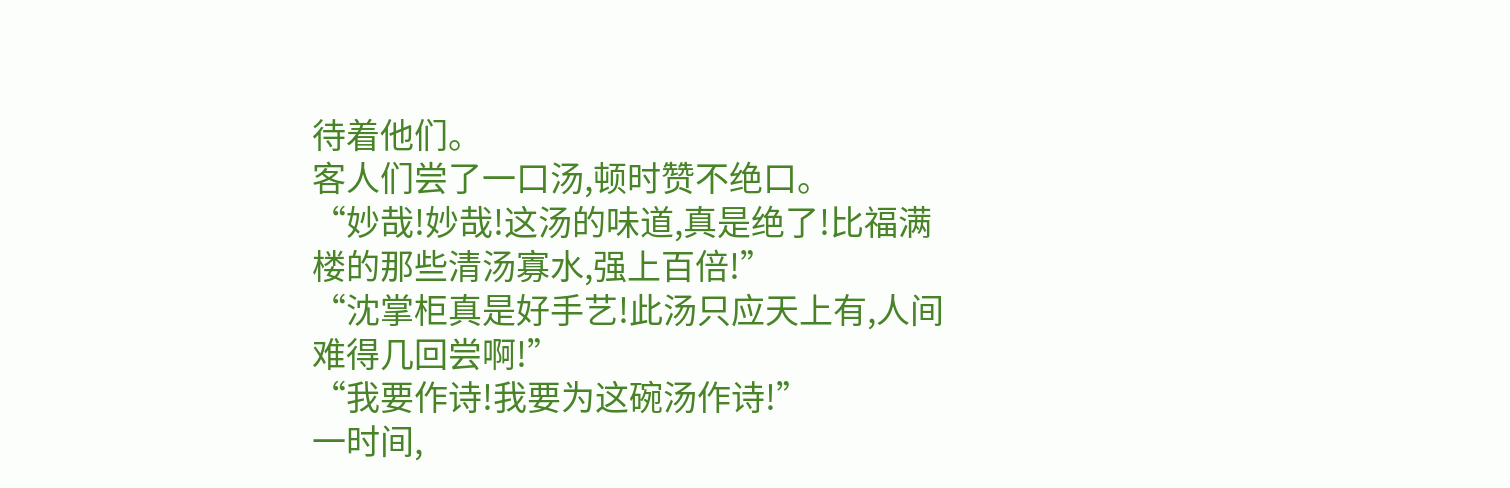待着他们。
客人们尝了一口汤,顿时赞不绝口。
“妙哉!妙哉!这汤的味道,真是绝了!比福满楼的那些清汤寡水,强上百倍!”
“沈掌柜真是好手艺!此汤只应天上有,人间难得几回尝啊!”
“我要作诗!我要为这碗汤作诗!”
一时间,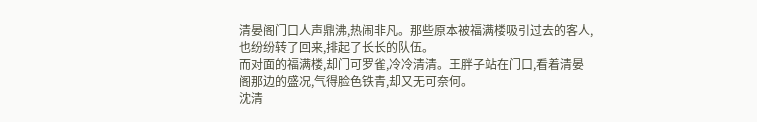清晏阁门口人声鼎沸,热闹非凡。那些原本被福满楼吸引过去的客人,也纷纷转了回来,排起了长长的队伍。
而对面的福满楼,却门可罗雀,冷冷清清。王胖子站在门口,看着清晏阁那边的盛况,气得脸色铁青,却又无可奈何。
沈清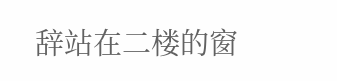辞站在二楼的窗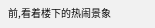前,看着楼下的热闹景象